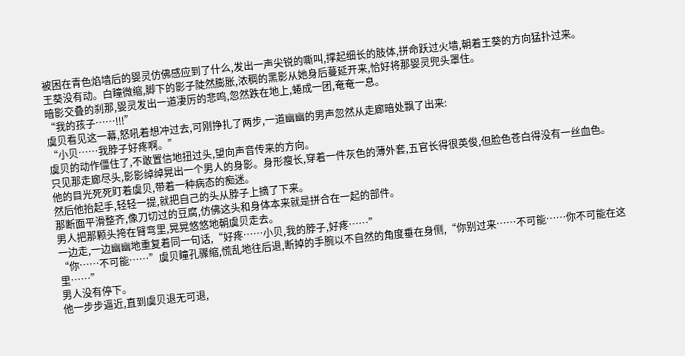被困在青色焰墙后的婴灵仿佛感应到了什么,发出一声尖锐的嘶叫,撑起细长的肢体,拼命跃过火墙,朝着王葵的方向猛扑过来。
王葵没有动。白瞳微缩,脚下的影子陡然膨胀,浓稠的黑影从她身后蔓延开来,恰好将那婴灵兜头罩住。
暗影交叠的刹那,婴灵发出一道凄厉的悲鸣,忽然跌在地上,蜷成一团,奄奄一息。
“我的孩子……!!!”
虞贝看见这一幕,怒吼着想冲过去,可刚挣扎了两步,一道幽幽的男声忽然从走廊暗处飘了出来:
“小贝……我脖子好疼啊。”
虞贝的动作僵住了,不敢置信地扭过头,望向声音传来的方向。
只见那走廊尽头,影影绰绰晃出一个男人的身影。身形瘦长,穿着一件灰色的薄外套,五官长得很英俊,但脸色苍白得没有一丝血色。
他的目光死死盯着虞贝,带着一种病态的痴迷。
然后他抬起手,轻轻一提,就把自己的头从脖子上摘了下来。
那断面平滑整齐,像刀切过的豆腐,仿佛这头和身体本来就是拼合在一起的部件。
男人把那颗头挎在臂弯里,晃晃悠悠地朝虞贝走去。
一边走,一边幽幽地重复着同一句话,“好疼……小贝,我的脖子,好疼……”
“你……不可能……”虞贝瞳孔骤缩,慌乱地往后退,断掉的手腕以不自然的角度垂在身侧,“你别过来……不可能……你不可能在这里……”
男人没有停下。
他一步步逼近,直到虞贝退无可退,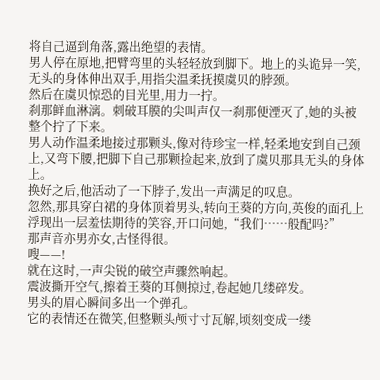将自己逼到角落,露出绝望的表情。
男人停在原地,把臂弯里的头轻轻放到脚下。地上的头诡异一笑,无头的身体伸出双手,用指尖温柔抚摸虞贝的脖颈。
然后在虞贝惊恐的目光里,用力一拧。
刹那鲜血淋漓。刺破耳膜的尖叫声仅一刹那便湮灭了,她的头被整个拧了下来。
男人动作温柔地接过那颗头,像对待珍宝一样,轻柔地安到自己颈上,又弯下腰,把脚下自己那颗捡起来,放到了虞贝那具无头的身体上。
换好之后,他活动了一下脖子,发出一声满足的叹息。
忽然,那具穿白裙的身体顶着男头,转向王葵的方向,英俊的面孔上浮现出一层羞怯期待的笑容,开口问她,“我们……般配吗?”
那声音亦男亦女,古怪得很。
嗖——!
就在这时,一声尖锐的破空声骤然响起。
震波撕开空气,擦着王葵的耳侧掠过,卷起她几缕碎发。
男头的眉心瞬间多出一个弹孔。
它的表情还在微笑,但整颗头颅寸寸瓦解,顷刻变成一缕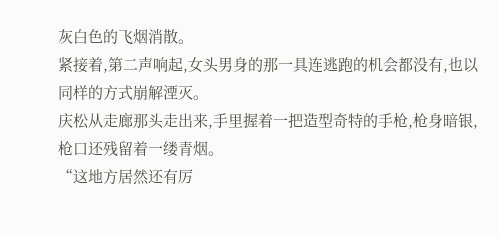灰白色的飞烟消散。
紧接着,第二声响起,女头男身的那一具连逃跑的机会都没有,也以同样的方式崩解湮灭。
庆松从走廊那头走出来,手里握着一把造型奇特的手枪,枪身暗银,枪口还残留着一缕青烟。
“这地方居然还有厉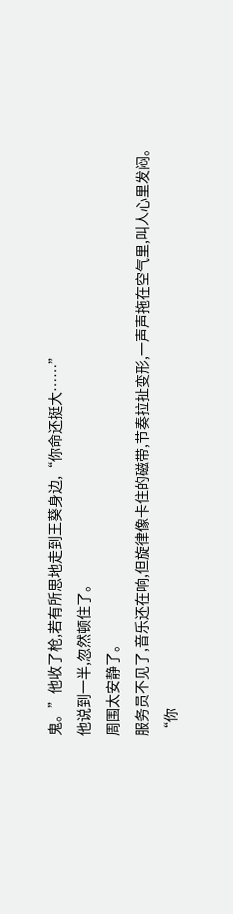鬼。”他收了枪,若有所思地走到王葵身边,“你命还挺大……”
他说到一半,忽然顿住了。
周围太安静了。
服务员不见了,音乐还在响,但旋律像卡住的磁带,节奏拉扯变形,一声声拖在空气里,叫人心里发闷。
“你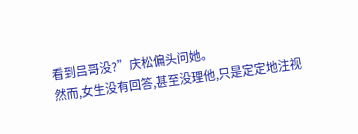看到吕哥没?”庆松偏头问她。
然而,女生没有回答,甚至没理他,只是定定地注视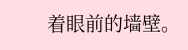着眼前的墙壁。